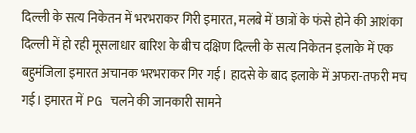दिल्ली के सत्य निकेतन में भरभराकर गिरी इमारत, मलबे में छात्रों के फंसे होने की आशंका
दिल्ली में हो रही मूसलाधार बारिश के बीच दक्षिण दिल्ली के सत्य निकेतन इलाके में एक बहुमंजिला इमारत अचानक भरभराकर गिर गई। हादसे के बाद इलाके में अफरा-तफरी मच गई। इमारत में PG चलने की जानकारी सामने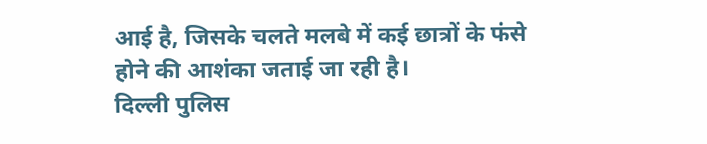आई है, जिसके चलते मलबे में कई छात्रों के फंसे होने की आशंका जताई जा रही है।
दिल्ली पुलिस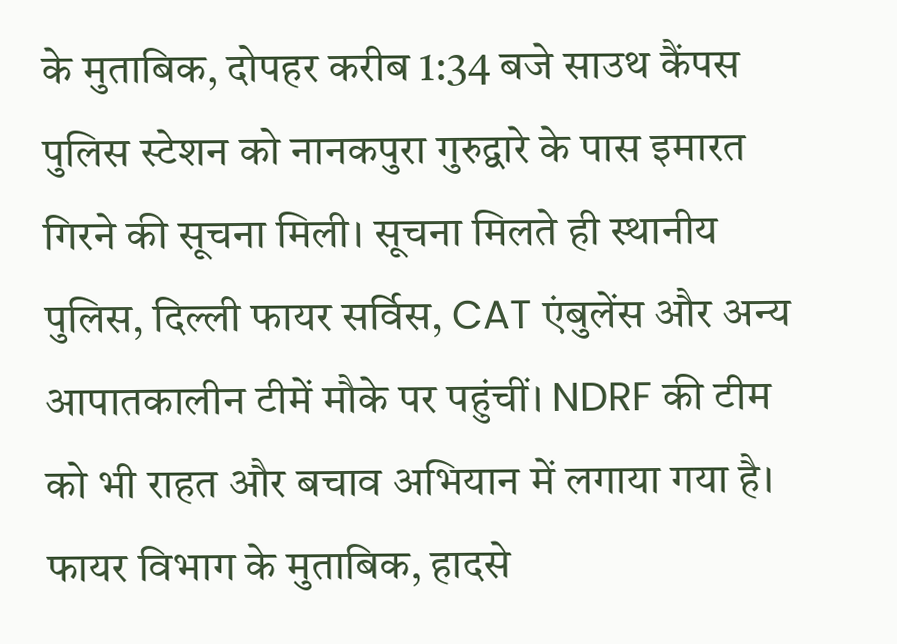के मुताबिक, दोपहर करीब 1:34 बजे साउथ कैंपस पुलिस स्टेशन को नानकपुरा गुरुद्वारे के पास इमारत गिरने की सूचना मिली। सूचना मिलते ही स्थानीय पुलिस, दिल्ली फायर सर्विस, CAT एंबुलेंस और अन्य आपातकालीन टीमें मौके पर पहुंचीं। NDRF की टीम को भी राहत और बचाव अभियान में लगाया गया है।
फायर विभाग के मुताबिक, हादसे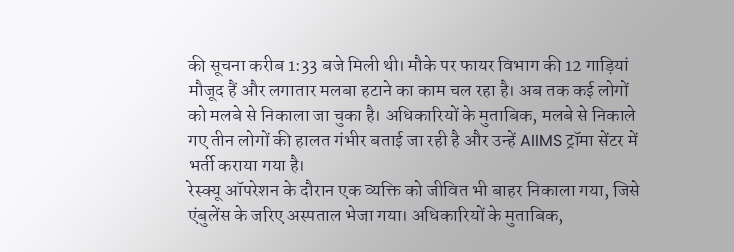की सूचना करीब 1:33 बजे मिली थी। मौके पर फायर विभाग की 12 गाड़ियां मौजूद हैं और लगातार मलबा हटाने का काम चल रहा है। अब तक कई लोगों को मलबे से निकाला जा चुका है। अधिकारियों के मुताबिक, मलबे से निकाले गए तीन लोगों की हालत गंभीर बताई जा रही है और उन्हें AIIMS ट्रॉमा सेंटर में भर्ती कराया गया है।
रेस्क्यू ऑपरेशन के दौरान एक व्यक्ति को जीवित भी बाहर निकाला गया, जिसे एंबुलेंस के जरिए अस्पताल भेजा गया। अधिकारियों के मुताबिक,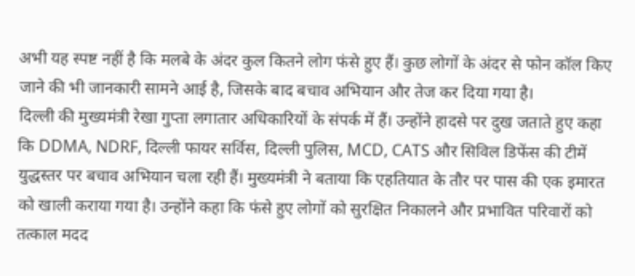अभी यह स्पष्ट नहीं है कि मलबे के अंदर कुल कितने लोग फंसे हुए हैं। कुछ लोगों के अंदर से फोन कॉल किए जाने की भी जानकारी सामने आई है, जिसके बाद बचाव अभियान और तेज कर दिया गया है।
दिल्ली की मुख्यमंत्री रेखा गुप्ता लगातार अधिकारियों के संपर्क में हैं। उन्होंने हादसे पर दुख जताते हुए कहा कि DDMA, NDRF, दिल्ली फायर सर्विस, दिल्ली पुलिस, MCD, CATS और सिविल डिफेंस की टीमें युद्धस्तर पर बचाव अभियान चला रही हैं। मुख्यमंत्री ने बताया कि एहतियात के तौर पर पास की एक इमारत को खाली कराया गया है। उन्होंने कहा कि फंसे हुए लोगों को सुरक्षित निकालने और प्रभावित परिवारों को तत्काल मदद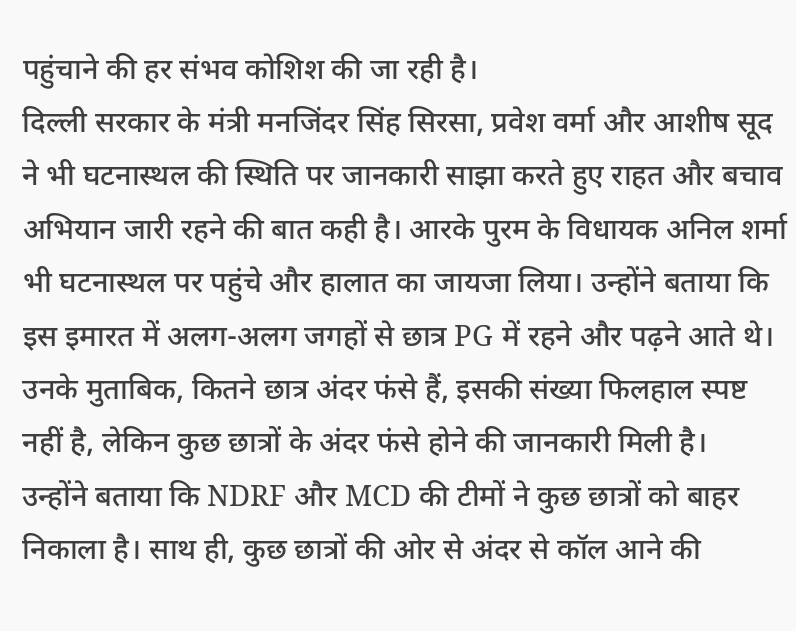पहुंचाने की हर संभव कोशिश की जा रही है।
दिल्ली सरकार के मंत्री मनजिंदर सिंह सिरसा, प्रवेश वर्मा और आशीष सूद ने भी घटनास्थल की स्थिति पर जानकारी साझा करते हुए राहत और बचाव अभियान जारी रहने की बात कही है। आरके पुरम के विधायक अनिल शर्मा भी घटनास्थल पर पहुंचे और हालात का जायजा लिया। उन्होंने बताया कि इस इमारत में अलग-अलग जगहों से छात्र PG में रहने और पढ़ने आते थे। उनके मुताबिक, कितने छात्र अंदर फंसे हैं, इसकी संख्या फिलहाल स्पष्ट नहीं है, लेकिन कुछ छात्रों के अंदर फंसे होने की जानकारी मिली है।
उन्होंने बताया कि NDRF और MCD की टीमों ने कुछ छात्रों को बाहर निकाला है। साथ ही, कुछ छात्रों की ओर से अंदर से कॉल आने की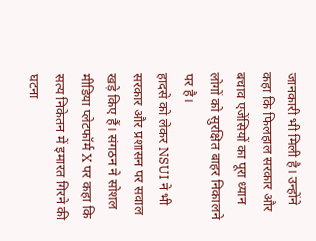जानकारी भी मिली है। उन्होंने कहा कि फिलहाल सरकार और बचाव एजेंसियों का पूरा ध्यान लोगों को सुरक्षित बाहर निकालने पर है।
हादसे को लेकर NSUI ने भी सरकार और प्रशासन पर सवाल खड़े किए हैं। संगठन ने सोशल मीडिया प्लेटफॉर्म X पर कहा कि सत्य निकेतन में इमारत गिरने की घटना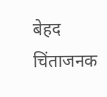बेहद चिंताजनक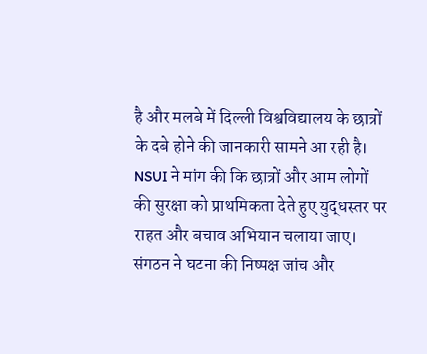है और मलबे में दिल्ली विश्वविद्यालय के छात्रों के दबे होने की जानकारी सामने आ रही है।
NSUI ने मांग की कि छात्रों और आम लोगों की सुरक्षा को प्राथमिकता देते हुए युद्धस्तर पर राहत और बचाव अभियान चलाया जाए। संगठन ने घटना की निष्पक्ष जांच और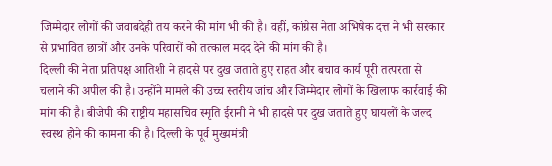जिम्मेदार लोगों की जवाबदेही तय करने की मांग भी की है। वहीं, कांग्रेस नेता अभिषेक दत्त ने भी सरकार से प्रभावित छात्रों और उनके परिवारों को तत्काल मदद देने की मांग की है।
दिल्ली की नेता प्रतिपक्ष आतिशी ने हादसे पर दुख जताते हुए राहत और बचाव कार्य पूरी तत्परता से चलाने की अपील की है। उन्होंने मामले की उच्च स्तरीय जांच और जिम्मेदार लोगों के खिलाफ कार्रवाई की मांग की है। बीजेपी की राष्ट्रीय महासचिव स्मृति ईरानी ने भी हादसे पर दुख जताते हुए घायलों के जल्द स्वस्थ होने की कामना की है। दिल्ली के पूर्व मुख्यमंत्री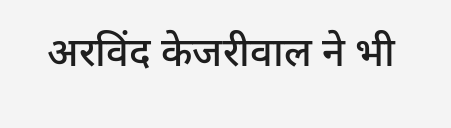अरविंद केजरीवाल ने भी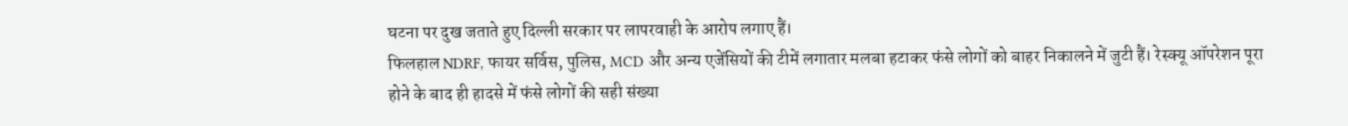घटना पर दुख जताते हुए दिल्ली सरकार पर लापरवाही के आरोप लगाए हैं।
फिलहाल NDRF, फायर सर्विस, पुलिस, MCD और अन्य एजेंसियों की टीमें लगातार मलबा हटाकर फंसे लोगों को बाहर निकालने में जुटी हैं। रेस्क्यू ऑपरेशन पूरा होने के बाद ही हादसे में फंसे लोगों की सही संख्या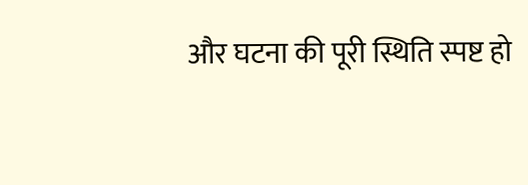और घटना की पूरी स्थिति स्पष्ट हो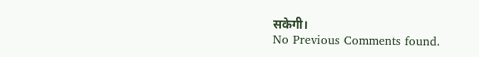सकेगी।
No Previous Comments found.